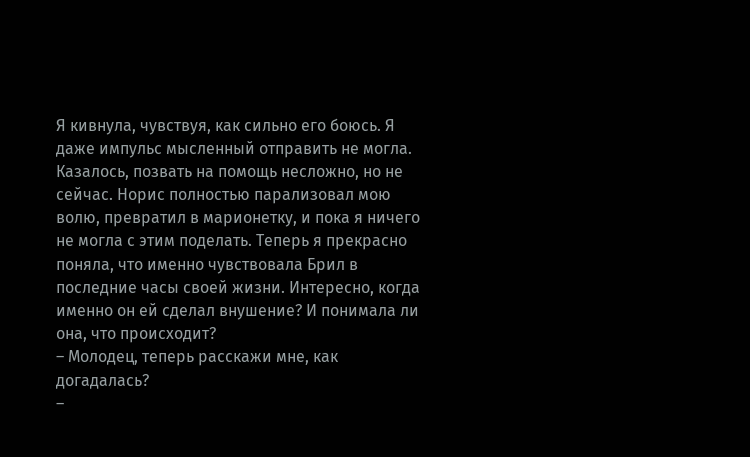Я кивнула, чувствуя, как сильно его боюсь. Я даже импульс мысленный отправить не могла. Казалось, позвать на помощь несложно, но не сейчас. Норис полностью парализовал мою волю, превратил в марионетку, и пока я ничего не могла с этим поделать. Теперь я прекрасно поняла, что именно чувствовала Брил в последние часы своей жизни. Интересно, когда именно он ей сделал внушение? И понимала ли она, что происходит?
– Молодец, теперь расскажи мне, как догадалась?
–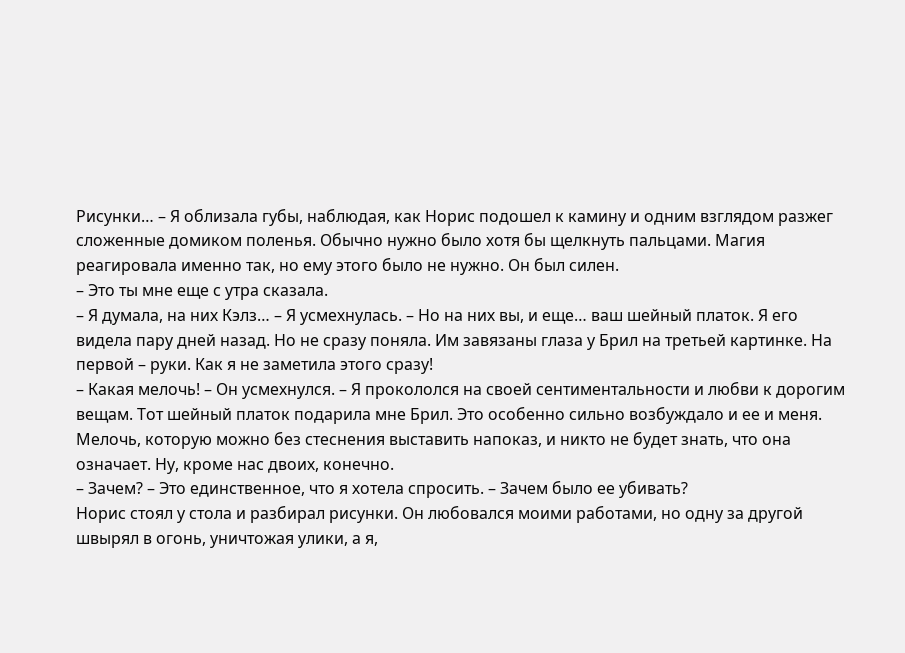Рисунки… – Я облизала губы, наблюдая, как Норис подошел к камину и одним взглядом разжег сложенные домиком поленья. Обычно нужно было хотя бы щелкнуть пальцами. Магия реагировала именно так, но ему этого было не нужно. Он был силен.
– Это ты мне еще с утра сказала.
– Я думала, на них Кэлз… – Я усмехнулась. – Но на них вы, и еще… ваш шейный платок. Я его видела пару дней назад. Но не сразу поняла. Им завязаны глаза у Брил на третьей картинке. На первой – руки. Как я не заметила этого сразу!
– Какая мелочь! – Он усмехнулся. – Я прокололся на своей сентиментальности и любви к дорогим вещам. Тот шейный платок подарила мне Брил. Это особенно сильно возбуждало и ее и меня. Мелочь, которую можно без стеснения выставить напоказ, и никто не будет знать, что она означает. Ну, кроме нас двоих, конечно.
– Зачем? – Это единственное, что я хотела спросить. – Зачем было ее убивать?
Норис стоял у стола и разбирал рисунки. Он любовался моими работами, но одну за другой швырял в огонь, уничтожая улики, а я,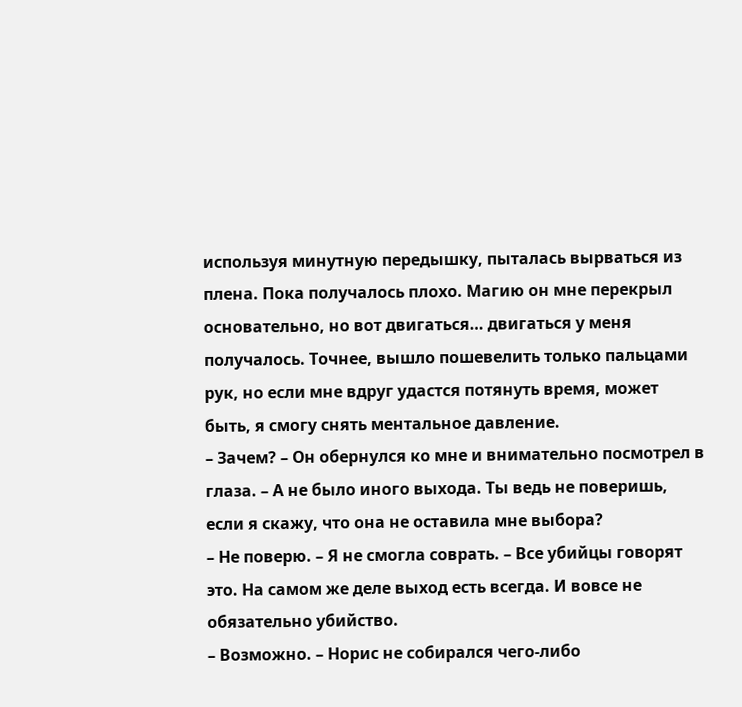используя минутную передышку, пыталась вырваться из плена. Пока получалось плохо. Магию он мне перекрыл основательно, но вот двигаться… двигаться у меня получалось. Точнее, вышло пошевелить только пальцами рук, но если мне вдруг удастся потянуть время, может быть, я смогу снять ментальное давление.
– Зачем? – Он обернулся ко мне и внимательно посмотрел в глаза. – А не было иного выхода. Ты ведь не поверишь, если я скажу, что она не оставила мне выбора?
– Не поверю. – Я не смогла соврать. – Все убийцы говорят это. На самом же деле выход есть всегда. И вовсе не обязательно убийство.
– Возможно. – Норис не собирался чего-либо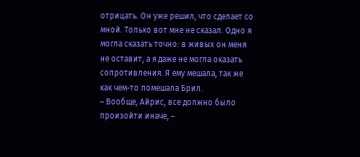отрицать. Он уже решил, что сделает со мной. Только вот мне не сказал. Одно я могла сказать точно: в живых он меня не оставит, а я даже не могла оказать сопротивления. Я ему мешала, так же как чем-то помешала Брил.
– Вообще, Айрис, все должно было произойти иначе, –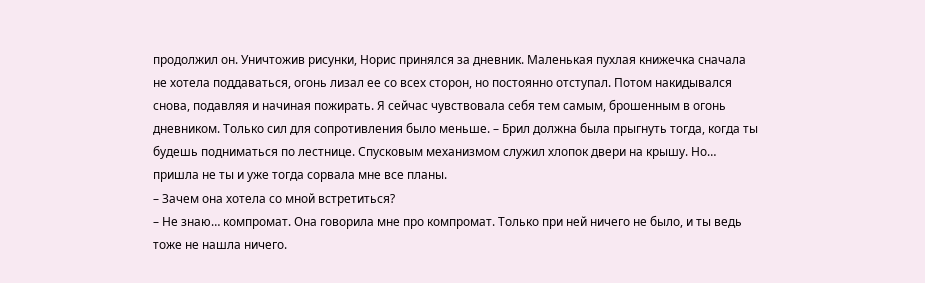продолжил он. Уничтожив рисунки, Норис принялся за дневник. Маленькая пухлая книжечка сначала не хотела поддаваться, огонь лизал ее со всех сторон, но постоянно отступал. Потом накидывался снова, подавляя и начиная пожирать. Я сейчас чувствовала себя тем самым, брошенным в огонь дневником. Только сил для сопротивления было меньше. – Брил должна была прыгнуть тогда, когда ты будешь подниматься по лестнице. Спусковым механизмом служил хлопок двери на крышу. Но… пришла не ты и уже тогда сорвала мне все планы.
– Зачем она хотела со мной встретиться?
– Не знаю… компромат. Она говорила мне про компромат. Только при ней ничего не было, и ты ведь тоже не нашла ничего.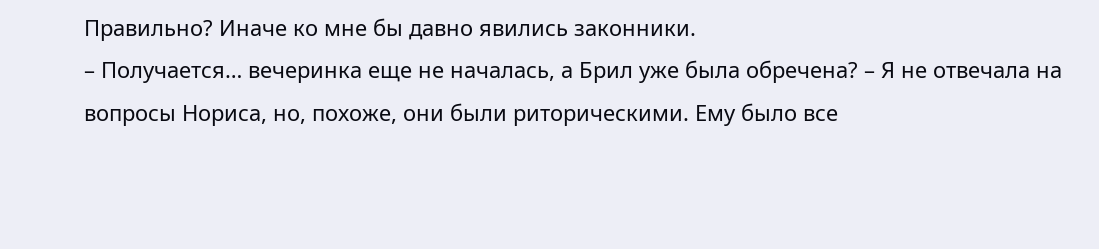Правильно? Иначе ко мне бы давно явились законники.
– Получается… вечеринка еще не началась, а Брил уже была обречена? – Я не отвечала на вопросы Нориса, но, похоже, они были риторическими. Ему было все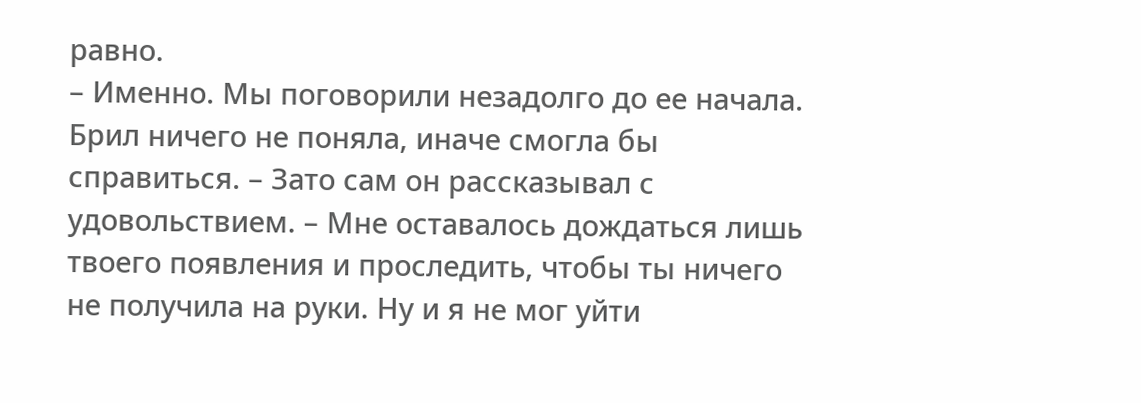равно.
– Именно. Мы поговорили незадолго до ее начала. Брил ничего не поняла, иначе смогла бы справиться. – Зато сам он рассказывал с удовольствием. – Мне оставалось дождаться лишь твоего появления и проследить, чтобы ты ничего не получила на руки. Ну и я не мог уйти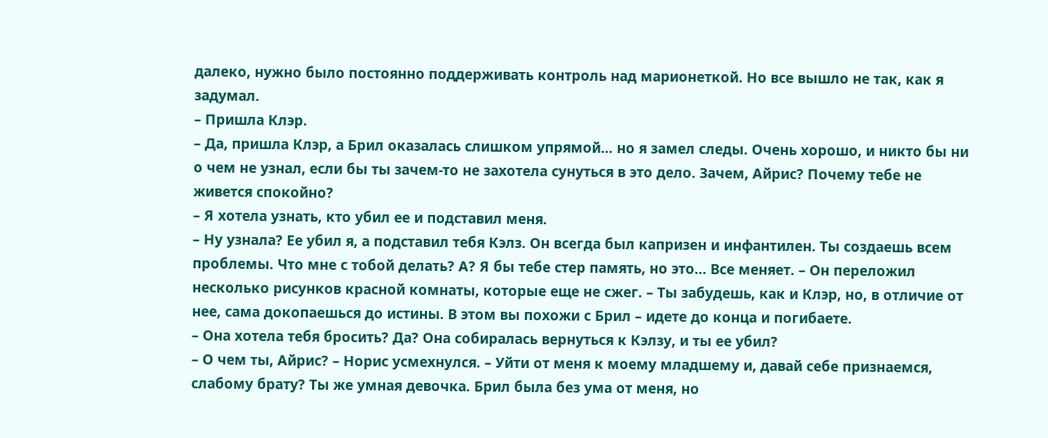далеко, нужно было постоянно поддерживать контроль над марионеткой. Но все вышло не так, как я задумал.
– Пришла Клэр.
– Да, пришла Клэр, а Брил оказалась слишком упрямой… но я замел следы. Очень хорошо, и никто бы ни о чем не узнал, если бы ты зачем-то не захотела сунуться в это дело. Зачем, Айрис? Почему тебе не живется спокойно?
– Я хотела узнать, кто убил ее и подставил меня.
– Ну узнала? Ее убил я, а подставил тебя Кэлз. Он всегда был капризен и инфантилен. Ты создаешь всем проблемы. Что мне с тобой делать? А? Я бы тебе стер память, но это… Все меняет. – Он переложил несколько рисунков красной комнаты, которые еще не сжег. – Ты забудешь, как и Клэр, но, в отличие от нее, сама докопаешься до истины. В этом вы похожи с Брил – идете до конца и погибаете.
– Она хотела тебя бросить? Да? Она собиралась вернуться к Кэлзу, и ты ее убил?
– О чем ты, Айрис? – Норис усмехнулся. – Уйти от меня к моему младшему и, давай себе признаемся, слабому брату? Ты же умная девочка. Брил была без ума от меня, но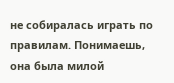не собиралась играть по правилам. Понимаешь, она была милой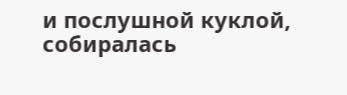и послушной куклой, собиралась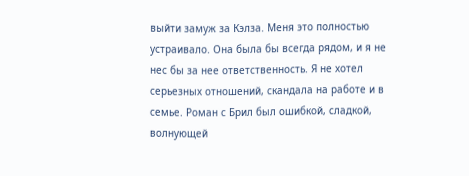выйти замуж за Кэлза. Меня это полностью устраивало. Она была бы всегда рядом, и я не нес бы за нее ответственность. Я не хотел серьезных отношений, скандала на работе и в семье. Роман с Брил был ошибкой, сладкой, волнующей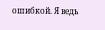ошибкой. Я ведь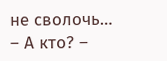не сволочь…
– А кто? –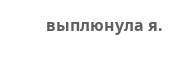выплюнула я.